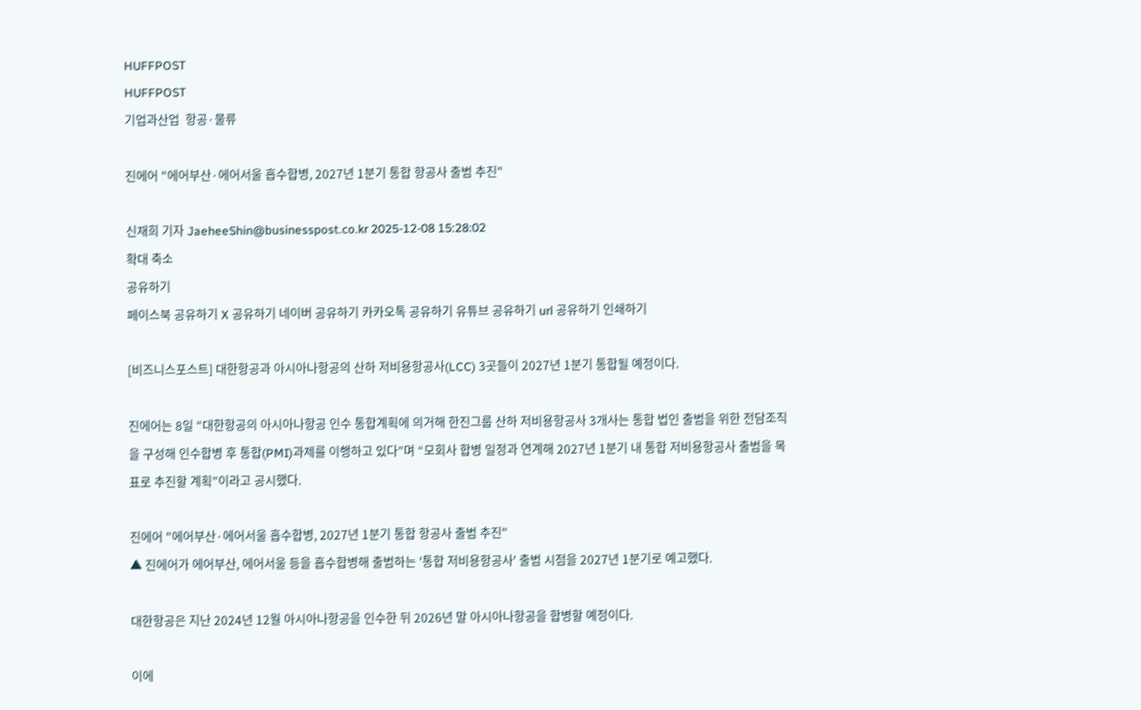HUFFPOST
HUFFPOST
기업과산업  항공·물류

진에어 "에어부산·에어서울 흡수합병, 2027년 1분기 통합 항공사 출범 추진"

신재희 기자 JaeheeShin@businesspost.co.kr 2025-12-08 15:28:02
확대 축소
공유하기
페이스북 공유하기 X 공유하기 네이버 공유하기 카카오톡 공유하기 유튜브 공유하기 url 공유하기 인쇄하기

[비즈니스포스트] 대한항공과 아시아나항공의 산하 저비용항공사(LCC) 3곳들이 2027년 1분기 통합될 예정이다.

진에어는 8일 “대한항공의 아시아나항공 인수 통합계획에 의거해 한진그룹 산하 저비용항공사 3개사는 통합 법인 출범을 위한 전담조직을 구성해 인수합병 후 통합(PMI)과제를 이행하고 있다”며 “모회사 합병 일정과 연계해 2027년 1분기 내 통합 저비용항공사 출범을 목표로 추진할 계획”이라고 공시했다.

진에어 "에어부산·에어서울 흡수합병, 2027년 1분기 통합 항공사 출범 추진"
▲ 진에어가 에어부산, 에어서울 등을 흡수합병해 출범하는 '통합 저비용항공사' 출범 시점을 2027년 1분기로 예고했다.

대한항공은 지난 2024년 12월 아시아나항공을 인수한 뒤 2026년 말 아시아나항공을 합병할 예정이다.

이에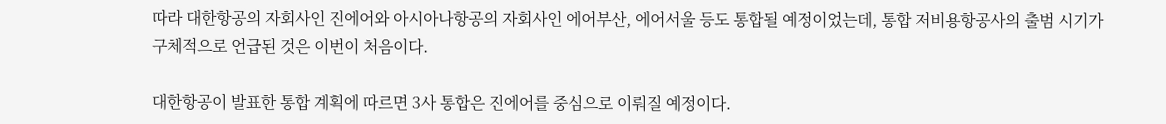따라 대한항공의 자회사인 진에어와 아시아나항공의 자회사인 에어부산, 에어서울 등도 통합될 예정이었는데, 통합 저비용항공사의 출범 시기가 구체적으로 언급된 것은 이번이 처음이다.

대한항공이 발표한 통합 계획에 따르면 3사 통합은 진에어를 중심으로 이뤄질 예정이다.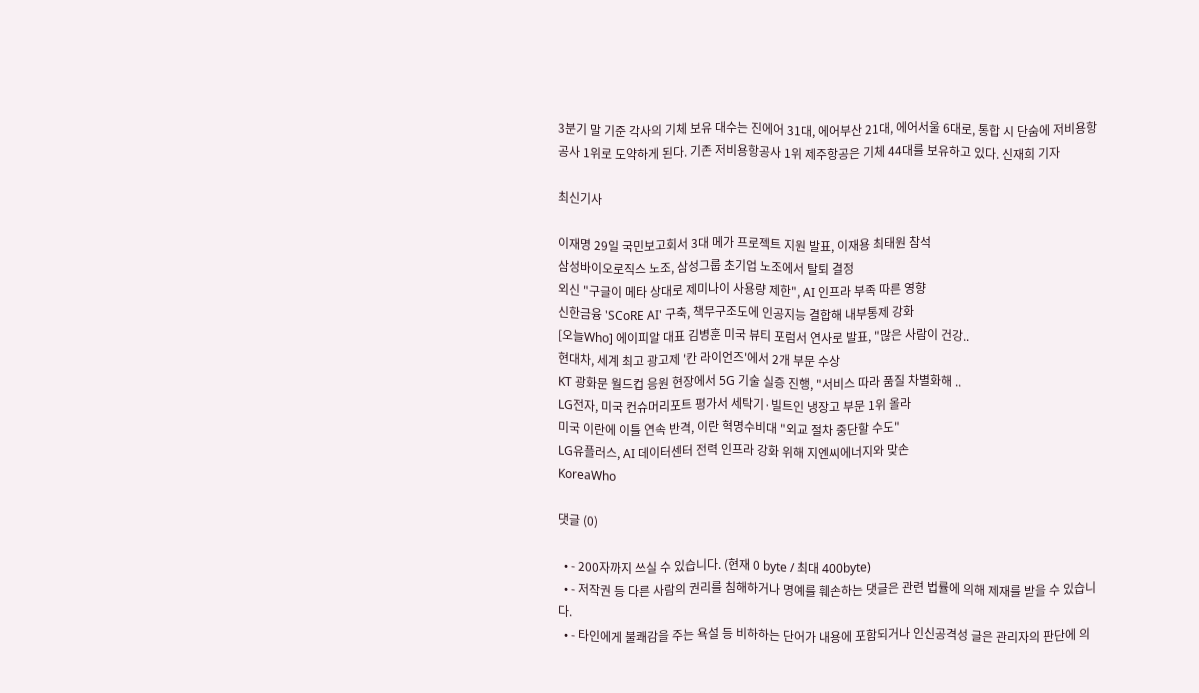3분기 말 기준 각사의 기체 보유 대수는 진에어 31대, 에어부산 21대, 에어서울 6대로, 통합 시 단숨에 저비용항공사 1위로 도약하게 된다. 기존 저비용항공사 1위 제주항공은 기체 44대를 보유하고 있다. 신재희 기자

최신기사

이재명 29일 국민보고회서 3대 메가 프로젝트 지원 발표, 이재용 최태원 참석
삼성바이오로직스 노조, 삼성그룹 초기업 노조에서 탈퇴 결정
외신 "구글이 메타 상대로 제미나이 사용량 제한", AI 인프라 부족 따른 영향
신한금융 'SCoRE AI' 구축, 책무구조도에 인공지능 결합해 내부통제 강화
[오늘Who] 에이피알 대표 김병훈 미국 뷰티 포럼서 연사로 발표, "많은 사람이 건강..
현대차, 세계 최고 광고제 '칸 라이언즈'에서 2개 부문 수상
KT 광화문 월드컵 응원 현장에서 5G 기술 실증 진행, "서비스 따라 품질 차별화해 ..
LG전자, 미국 컨슈머리포트 평가서 세탁기·빌트인 냉장고 부문 1위 올라
미국 이란에 이틀 연속 반격, 이란 혁명수비대 "외교 절차 중단할 수도"
LG유플러스, AI 데이터센터 전력 인프라 강화 위해 지엔씨에너지와 맞손
KoreaWho

댓글 (0)

  • - 200자까지 쓰실 수 있습니다. (현재 0 byte / 최대 400byte)
  • - 저작권 등 다른 사람의 권리를 침해하거나 명예를 훼손하는 댓글은 관련 법률에 의해 제재를 받을 수 있습니다.
  • - 타인에게 불쾌감을 주는 욕설 등 비하하는 단어가 내용에 포함되거나 인신공격성 글은 관리자의 판단에 의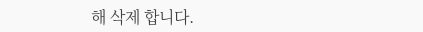해 삭제 합니다.